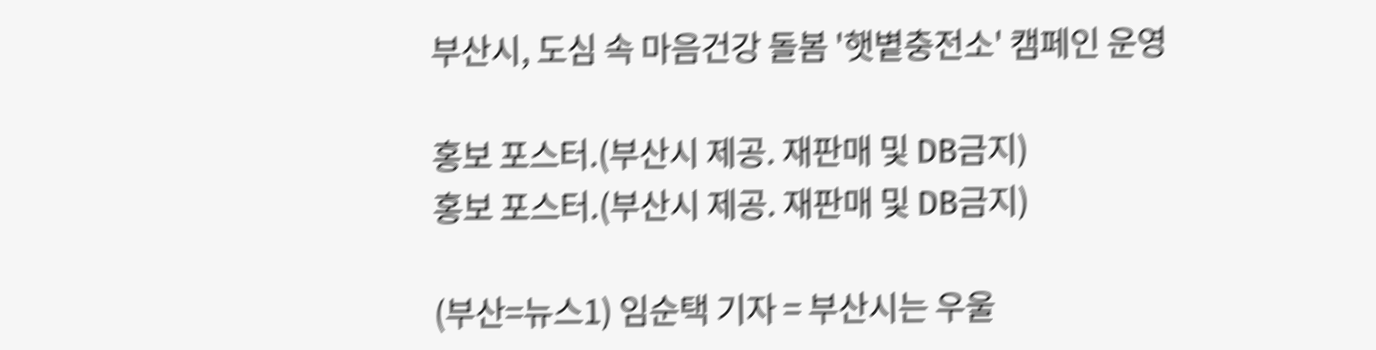부산시, 도심 속 마음건강 돌봄 '햇볕충전소' 캠페인 운영

홍보 포스터.(부산시 제공. 재판매 및 DB금지)
홍보 포스터.(부산시 제공. 재판매 및 DB금지)

(부산=뉴스1) 임순택 기자 = 부산시는 우울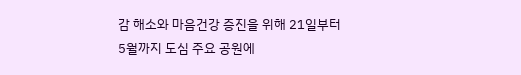감 해소와 마음건강 증진을 위해 21일부터 5월까지 도심 주요 공원에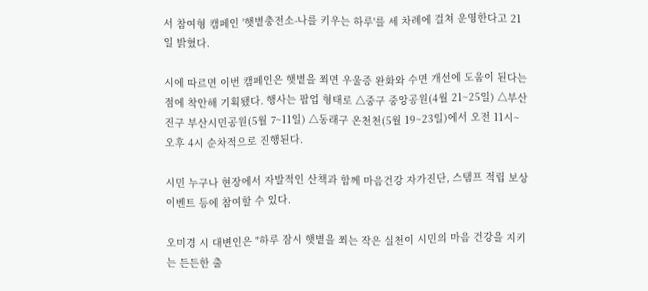서 참여형 캠페인 '햇볕충전소-나를 키우는 하루'를 세 차례에 걸쳐 운영한다고 21일 밝혔다.

시에 따르면 이번 캠페인은 햇볕을 쬐면 우울증 완화와 수면 개선에 도움이 된다는 점에 착안해 기획됐다. 행사는 팝업 형태로 △중구 중앙공원(4월 21~25일) △부산진구 부산시민공원(5월 7~11일) △동래구 온천천(5월 19~23일)에서 오전 11시~오후 4시 순차적으로 진행된다.

시민 누구나 현장에서 자발적인 산책과 함께 마음건강 자가진단, 스탬프 적립 보상 이벤트 등에 참여할 수 있다.

오미경 시 대변인은 "하루 잠시 햇볕을 쬐는 작은 실천이 시민의 마음 건강을 지키는 든든한 출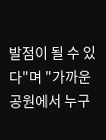발점이 될 수 있다"며 "가까운 공원에서 누구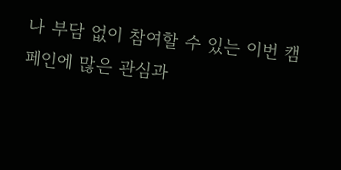나 부담 없이 참여할 수 있는 이번 캠페인에 많은 관심과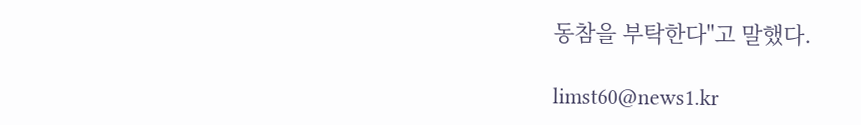동참을 부탁한다"고 말했다.

limst60@news1.kr